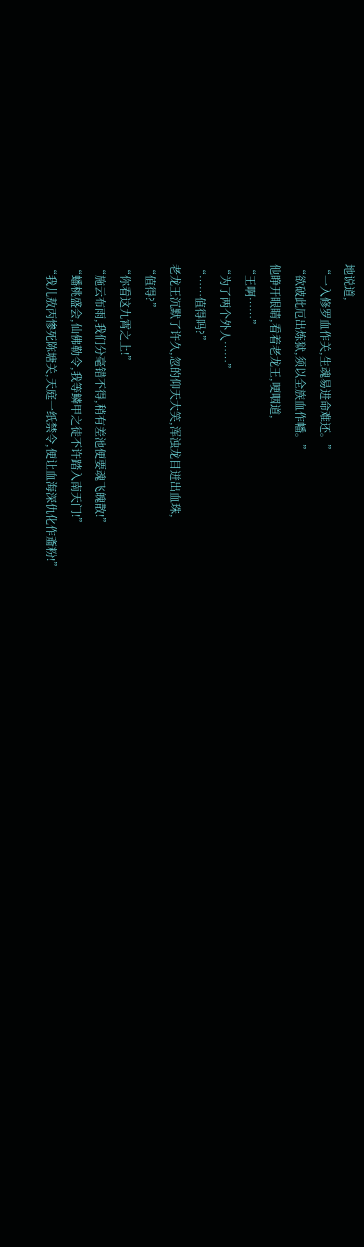地说道,
“一入修罗血作关,生魂易进命难还。”
“欲破此厄出炼狱,须以全族血作幡。”
他睁开眼睛,看着老龙王,哽咽道,
“王啊……”
“为了两个外人……”
“……值得吗?”
老龙王沉默了许久,忽的仰天大笑,浑浊龙目迸出血珠,
“值得?”
“你看这九霄之上!”
“施云布雨,我们分毫错不得,稍有差池便要魂飞魄散!”
“蟠桃盛会,仙佛勒令,我等鳞甲之徒不许踏入南天门!”
“我儿敖丙惨死陈塘关,天庭一纸禁令,便让血海深仇化作齑粉!”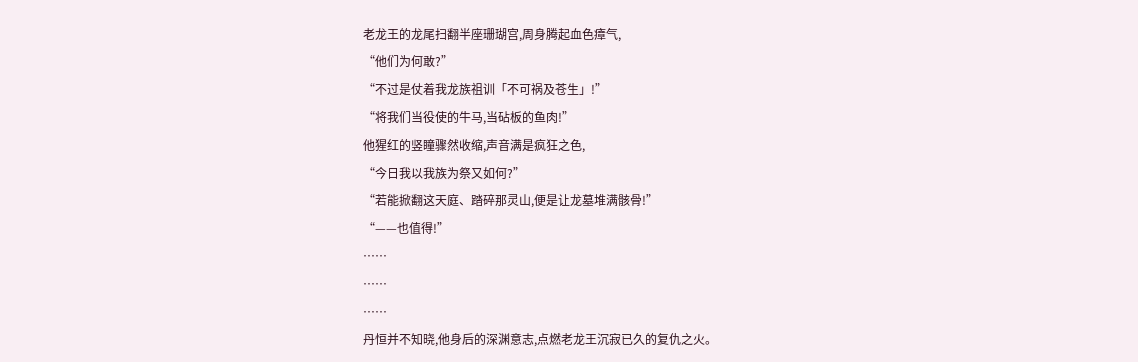老龙王的龙尾扫翻半座珊瑚宫,周身腾起血色瘴气,
“他们为何敢?”
“不过是仗着我龙族祖训「不可祸及苍生」!”
“将我们当役使的牛马,当砧板的鱼肉!”
他猩红的竖瞳骤然收缩,声音满是疯狂之色,
“今日我以我族为祭又如何?”
“若能掀翻这天庭、踏碎那灵山,便是让龙墓堆满骸骨!”
“——也值得!”
……
……
……
丹恒并不知晓,他身后的深渊意志,点燃老龙王沉寂已久的复仇之火。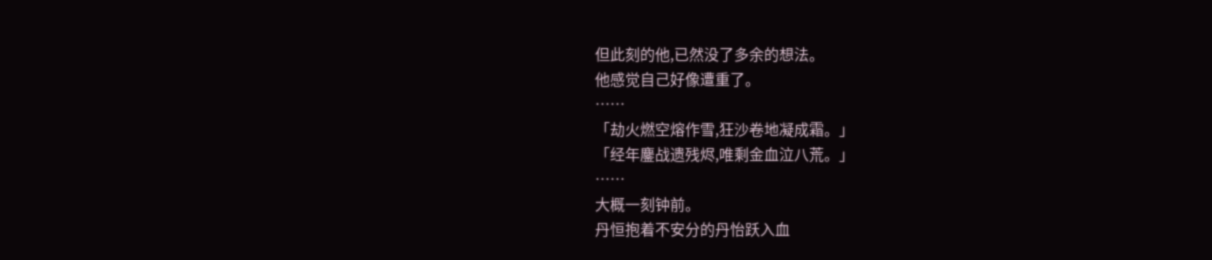但此刻的他,已然没了多余的想法。
他感觉自己好像遭重了。
……
「劫火燃空熔作雪,狂沙卷地凝成霜。」
「经年鏖战遗残烬,唯剩金血泣八荒。」
……
大概一刻钟前。
丹恒抱着不安分的丹怡跃入血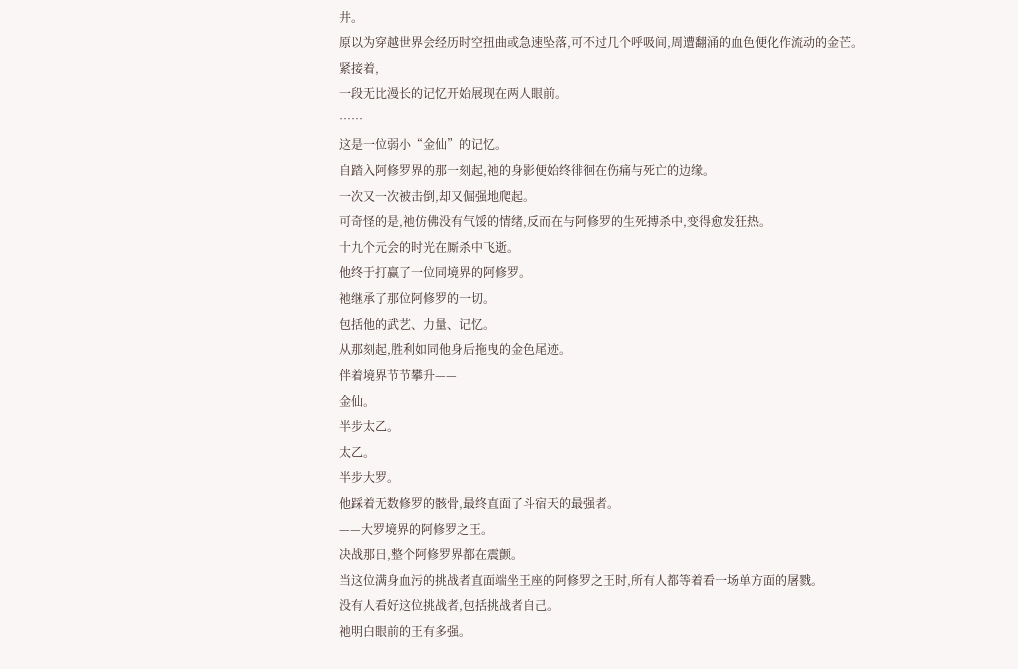井。
原以为穿越世界会经历时空扭曲或急速坠落,可不过几个呼吸间,周遭翻涌的血色便化作流动的金芒。
紧接着,
一段无比漫长的记忆开始展现在两人眼前。
……
这是一位弱小“金仙”的记忆。
自踏入阿修罗界的那一刻起,祂的身影便始终徘徊在伤痛与死亡的边缘。
一次又一次被击倒,却又倔强地爬起。
可奇怪的是,祂仿佛没有气馁的情绪,反而在与阿修罗的生死搏杀中,变得愈发狂热。
十九个元会的时光在厮杀中飞逝。
他终于打赢了一位同境界的阿修罗。
祂继承了那位阿修罗的一切。
包括他的武艺、力量、记忆。
从那刻起,胜利如同他身后拖曳的金色尾迹。
伴着境界节节攀升——
金仙。
半步太乙。
太乙。
半步大罗。
他踩着无数修罗的骸骨,最终直面了斗宿天的最强者。
——大罗境界的阿修罗之王。
决战那日,整个阿修罗界都在震颤。
当这位满身血污的挑战者直面端坐王座的阿修罗之王时,所有人都等着看一场单方面的屠戮。
没有人看好这位挑战者,包括挑战者自己。
祂明白眼前的王有多强。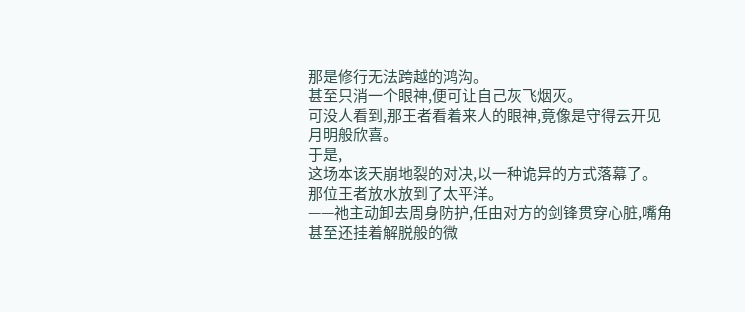那是修行无法跨越的鸿沟。
甚至只消一个眼神,便可让自己灰飞烟灭。
可没人看到,那王者看着来人的眼神,竟像是守得云开见月明般欣喜。
于是,
这场本该天崩地裂的对决,以一种诡异的方式落幕了。
那位王者放水放到了太平洋。
——祂主动卸去周身防护,任由对方的剑锋贯穿心脏,嘴角甚至还挂着解脱般的微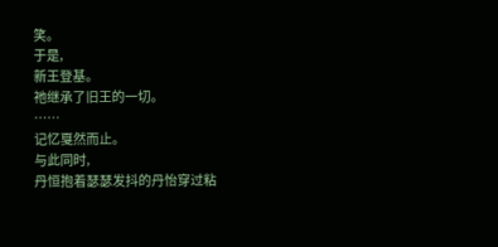笑。
于是,
新王登基。
祂继承了旧王的一切。
……
记忆戛然而止。
与此同时,
丹恒抱着瑟瑟发抖的丹怡穿过粘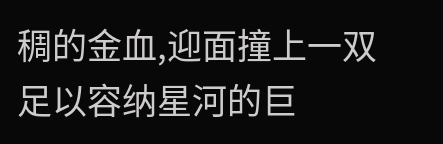稠的金血,迎面撞上一双足以容纳星河的巨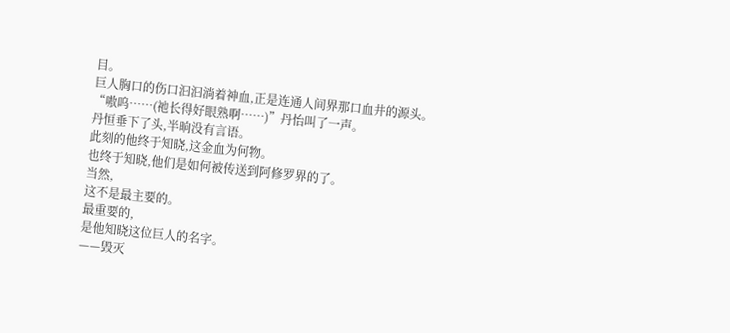目。
巨人胸口的伤口汩汩淌着神血,正是连通人间界那口血井的源头。
“嗷呜……(祂长得好眼熟啊……)”丹怡叫了一声。
丹恒垂下了头,半晌没有言语。
此刻的他终于知晓,这金血为何物。
也终于知晓,他们是如何被传送到阿修罗界的了。
当然,
这不是最主要的。
最重要的,
是他知晓这位巨人的名字。
——毁灭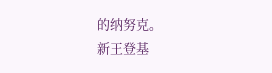的纳努克。
新王登基